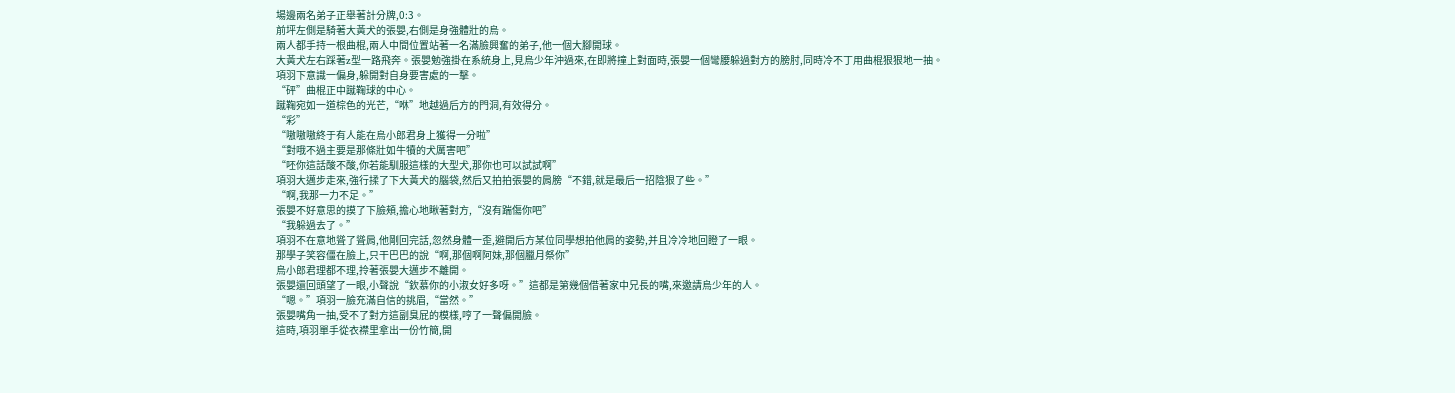場邊兩名弟子正舉著計分牌,0:3。
前坪左側是騎著大黃犬的張嬰,右側是身強體壯的烏。
兩人都手持一根曲棍,兩人中間位置站著一名滿臉興奮的弟子,他一個大腳開球。
大黃犬左右踩著z型一路飛奔。張嬰勉強掛在系統身上,見烏少年沖過來,在即將撞上對面時,張嬰一個彎腰躲過對方的膀肘,同時冷不丁用曲棍狠狠地一抽。
項羽下意識一偏身,躲開對自身要害處的一擊。
“砰”曲棍正中蹴鞠球的中心。
蹴鞠宛如一道棕色的光芒,“咻”地越過后方的門洞,有效得分。
“彩”
“嗷嗷嗷終于有人能在烏小郎君身上獲得一分啦”
“對哦不過主要是那條壯如牛犢的犬厲害吧”
“呸你這話酸不酸,你若能馴服這樣的大型犬,那你也可以試試啊”
項羽大邁步走來,強行揉了下大黃犬的腦袋,然后又拍拍張嬰的肩膀“不錯,就是最后一招陰狠了些。”
“啊,我那一力不足。”
張嬰不好意思的摸了下臉頰,擔心地瞅著對方,“沒有踹傷你吧”
“我躲過去了。”
項羽不在意地聳了聳肩,他剛回完話,忽然身體一歪,避開后方某位同學想拍他肩的姿勢,并且冷冷地回瞪了一眼。
那學子笑容僵在臉上,只干巴巴的說“啊,那個啊阿妹,那個臘月祭你”
烏小郎君理都不理,拎著張嬰大邁步不離開。
張嬰還回頭望了一眼,小聲說“欽慕你的小淑女好多呀。”這都是第幾個借著家中兄長的嘴,來邀請烏少年的人。
“嗯。”項羽一臉充滿自信的挑眉,“當然。”
張嬰嘴角一抽,受不了對方這副臭屁的模樣,哼了一聲偏開臉。
這時,項羽單手從衣襟里拿出一份竹簡,開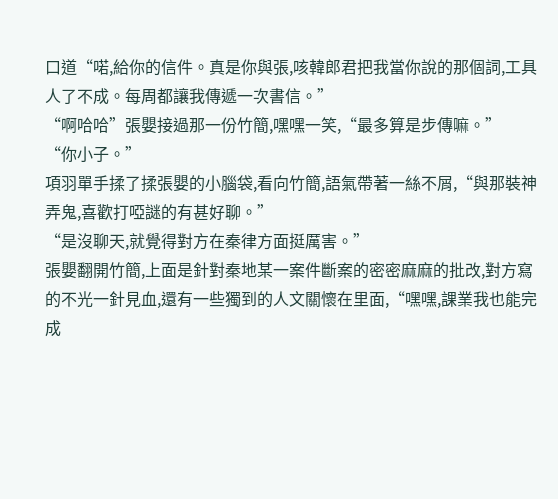口道“喏,給你的信件。真是你與張,咳韓郎君把我當你說的那個詞,工具人了不成。每周都讓我傳遞一次書信。”
“啊哈哈”張嬰接過那一份竹簡,嘿嘿一笑,“最多算是步傳嘛。”
“你小子。”
項羽單手揉了揉張嬰的小腦袋,看向竹簡,語氣帶著一絲不屑,“與那裝神弄鬼,喜歡打啞謎的有甚好聊。”
“是沒聊天,就覺得對方在秦律方面挺厲害。”
張嬰翻開竹簡,上面是針對秦地某一案件斷案的密密麻麻的批改,對方寫的不光一針見血,還有一些獨到的人文關懷在里面,“嘿嘿,課業我也能完成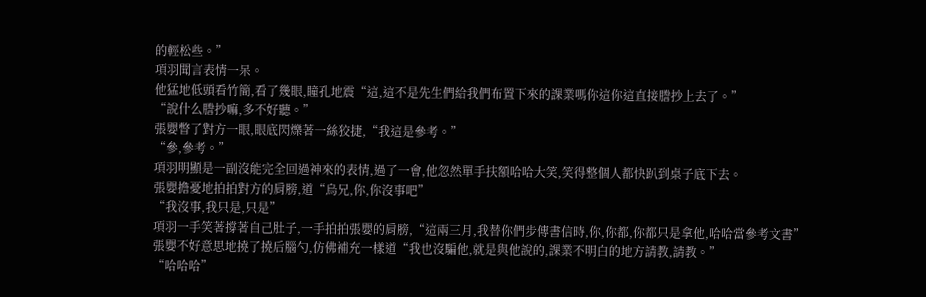的輕松些。”
項羽聞言表情一呆。
他猛地低頭看竹簡,看了幾眼,瞳孔地震“這,這不是先生們給我們布置下來的課業嗎你這你這直接謄抄上去了。”
“說什么謄抄嘛,多不好聽。”
張嬰瞥了對方一眼,眼底閃爍著一絲狡捷,“我這是參考。”
“參,參考。”
項羽明顯是一副沒能完全回過神來的表情,過了一會,他忽然單手扶額哈哈大笑,笑得整個人都快趴到桌子底下去。
張嬰擔憂地拍拍對方的肩膀,道“烏兄,你,你沒事吧”
“我沒事,我只是,只是”
項羽一手笑著撐著自己肚子,一手拍拍張嬰的肩膀,“這兩三月,我替你們步傳書信時,你,你都,你都只是拿他,哈哈當參考文書”
張嬰不好意思地撓了撓后腦勺,仿佛補充一樣道“我也沒騙他,就是與他說的,課業不明白的地方請教,請教。”
“哈哈哈”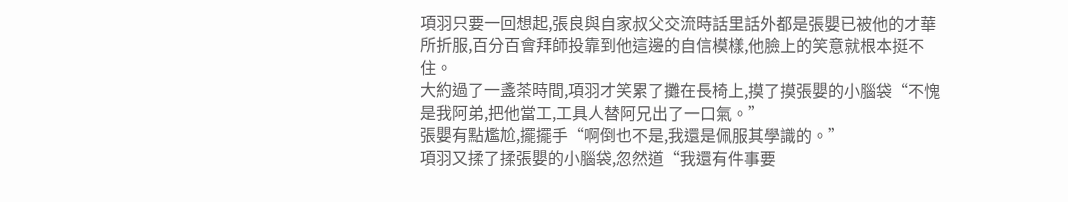項羽只要一回想起,張良與自家叔父交流時話里話外都是張嬰已被他的才華所折服,百分百會拜師投靠到他這邊的自信模樣,他臉上的笑意就根本挺不住。
大約過了一盞茶時間,項羽才笑累了攤在長椅上,摸了摸張嬰的小腦袋“不愧是我阿弟,把他當工,工具人替阿兄出了一口氣。”
張嬰有點尷尬,擺擺手“啊倒也不是,我還是佩服其學識的。”
項羽又揉了揉張嬰的小腦袋,忽然道“我還有件事要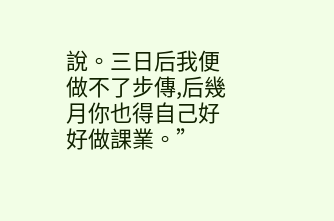說。三日后我便做不了步傳,后幾月你也得自己好好做課業。”